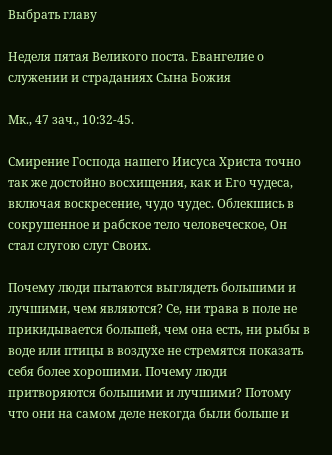Выбрать главу

Неделя пятая Великого поста. Евангелие о служении и страданиях Сына Божия

Мк., 47 зач., 10:32-45.

Смирение Господа нашего Иисуса Христа точно так же достойно восхищения, как и Его чудеса, включая воскресение, чудо чудес. Облекшись в сокрушенное и рабское тело человеческое, Он стал слугою слуг Своих.

Почему люди пытаются выглядеть большими и лучшими, чем являются? Се, ни трава в поле не прикидывается большей, чем она есть, ни рыбы в воде или птицы в воздухе не стремятся показать себя более хорошими. Почему люди притворяются большими и лучшими? Потому что они на самом деле некогда были больше и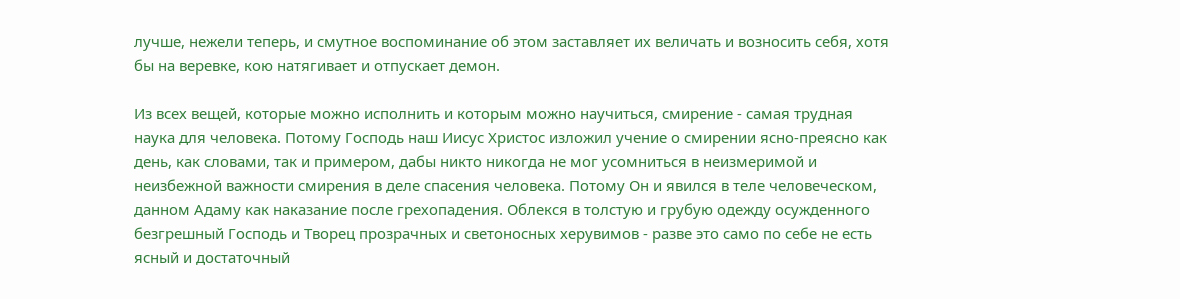лучше, нежели теперь, и смутное воспоминание об этом заставляет их величать и возносить себя, хотя бы на веревке, кою натягивает и отпускает демон.

Из всех вещей, которые можно исполнить и которым можно научиться, смирение - самая трудная наука для человека. Потому Господь наш Иисус Христос изложил учение о смирении ясно-преясно как день, как словами, так и примером, дабы никто никогда не мог усомниться в неизмеримой и неизбежной важности смирения в деле спасения человека. Потому Он и явился в теле человеческом, данном Адаму как наказание после грехопадения. Облекся в толстую и грубую одежду осужденного безгрешный Господь и Творец прозрачных и светоносных херувимов - разве это само по себе не есть ясный и достаточный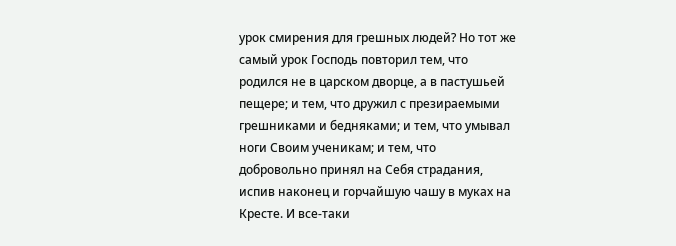урок смирения для грешных людей? Но тот же самый урок Господь повторил тем, что родился не в царском дворце, а в пастушьей пещере; и тем, что дружил с презираемыми грешниками и бедняками; и тем, что умывал ноги Своим ученикам; и тем, что добровольно принял на Себя страдания, испив наконец и горчайшую чашу в муках на Кресте. И все-таки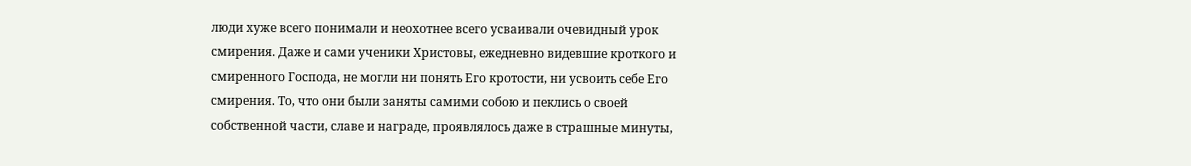люди хуже всего понимали и неохотнее всего усваивали очевидный урок смирения. Даже и сами ученики Христовы, ежедневно видевшие кроткого и смиренного Господа, не могли ни понять Его кротости, ни усвоить себе Его смирения. То, что они были заняты самими собою и пеклись о своей собственной части, славе и награде, проявлялось даже в страшные минуты,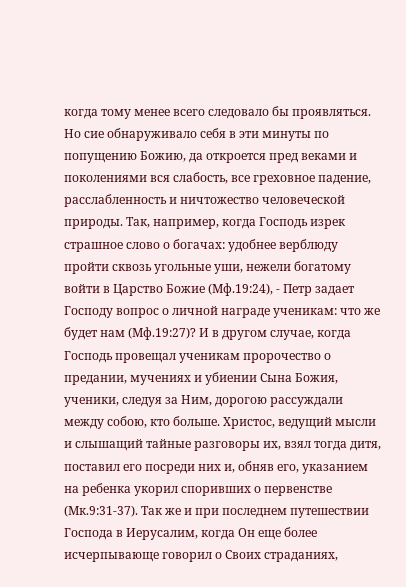когда тому менее всего следовало бы проявляться. Но сие обнаруживало себя в эти минуты по попущению Божию, да откроется пред веками и поколениями вся слабость, все греховное падение, расслабленность и ничтожество человеческой природы. Так, например, когда Господь изрек страшное слово о богачах: удобнее верблюду пройти сквозь угольные уши, нежели богатому войти в Царство Божие (Мф.19:24), - Петр задает Господу вопрос о личной награде ученикам: что же будет нам (Мф.19:27)? И в другом случае, когда Господь провещал ученикам пророчество о предании, мучениях и убиении Сына Божия, ученики, следуя за Ним, дорогою рассуждали между собою, кто больше. Христос, ведущий мысли и слышащий тайные разговоры их, взял тогда дитя, поставил его посреди них и, обняв его, указанием на ребенка укорил споривших о первенстве (Мк.9:31-37). Так же и при последнем путешествии Господа в Иерусалим, когда Он еще более исчерпывающе говорил о Своих страданиях,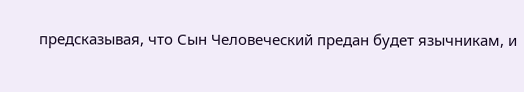предсказывая, что Сын Человеческий предан будет язычникам, и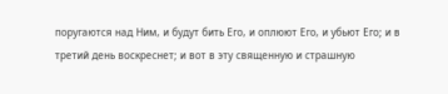поругаются над Ним, и будут бить Его, и оплюют Его, и убьют Его; и в третий день воскреснет; и вот в эту священную и страшную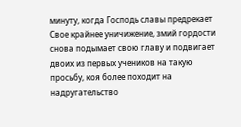минуту, когда Господь славы предрекает Свое крайнее уничижение, змий гордости снова подымает свою главу и подвигает двоих из первых учеников на такую просьбу, коя более походит на надругательство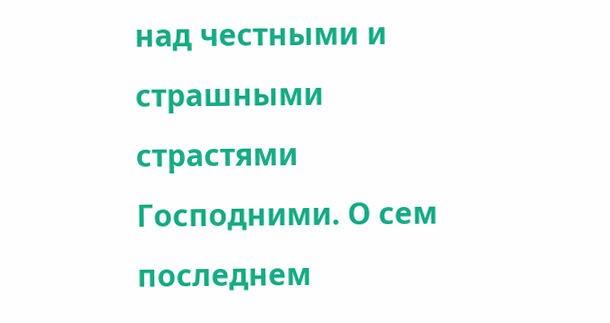над честными и страшными страстями Господними. О сем последнем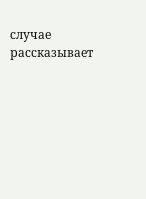случае рассказывает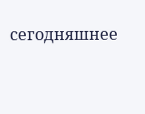сегодняшнее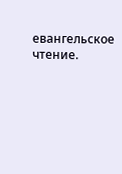евангельское чтение.